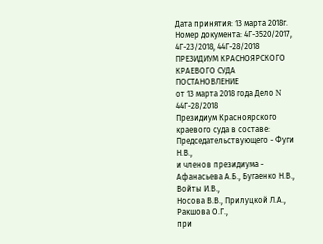Дата принятия: 13 марта 2018г.
Номер документа: 4Г-3520/2017, 4Г-23/2018, 44Г-28/2018
ПРЕЗИДИУМ КРАСНОЯРСКОГО КРАЕВОГО СУДА
ПОСТАНОВЛЕНИЕ
от 13 марта 2018 года Дело N 44Г-28/2018
Президиум Красноярского краевого суда в составе:
Председательствующего - Фуги Н.В.,
и членов президиума - Афанасьева А.Б., Бугаенко Н.В., Войты И.В.,
Носова В.В., Прилуцкой Л.А., Ракшова О.Г.,
при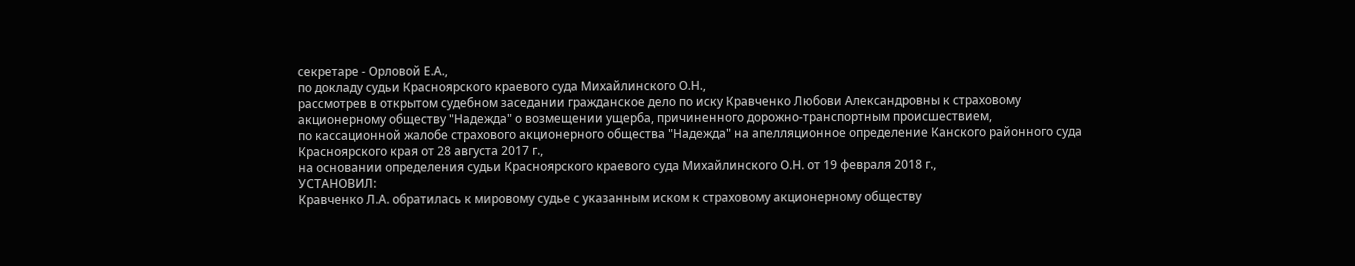секретаре - Орловой Е.А.,
по докладу судьи Красноярского краевого суда Михайлинского О.Н.,
рассмотрев в открытом судебном заседании гражданское дело по иску Кравченко Любови Александровны к страховому акционерному обществу "Надежда" о возмещении ущерба, причиненного дорожно-транспортным происшествием,
по кассационной жалобе страхового акционерного общества "Надежда" на апелляционное определение Канского районного суда Красноярского края от 28 августа 2017 г.,
на основании определения судьи Красноярского краевого суда Михайлинского О.Н. от 19 февраля 2018 г.,
УСТАНОВИЛ:
Кравченко Л.А. обратилась к мировому судье с указанным иском к страховому акционерному обществу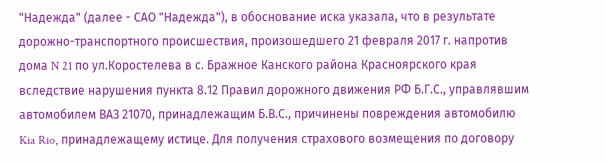"Надежда" (далее - САО "Надежда"), в обоснование иска указала, что в результате дорожно-транспортного происшествия, произошедшего 21 февраля 2017 г. напротив дома N 21 по ул.Коростелева в с. Бражное Канского района Красноярского края вследствие нарушения пункта 8.12 Правил дорожного движения РФ Б.Г.С., управлявшим автомобилем ВАЗ 21070, принадлежащим Б.В.С., причинены повреждения автомобилю Kia Rio, принадлежащему истице. Для получения страхового возмещения по договору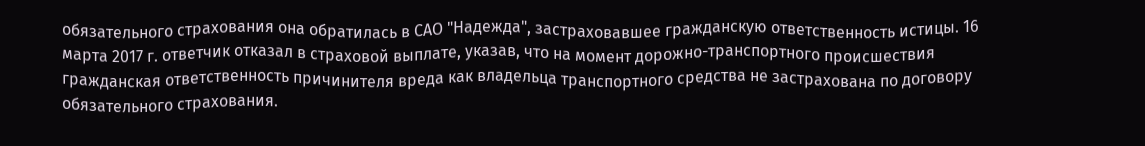обязательного страхования она обратилась в САО "Надежда", застраховавшее гражданскую ответственность истицы. 16 марта 2017 г. ответчик отказал в страховой выплате, указав, что на момент дорожно-транспортного происшествия гражданская ответственность причинителя вреда как владельца транспортного средства не застрахована по договору обязательного страхования.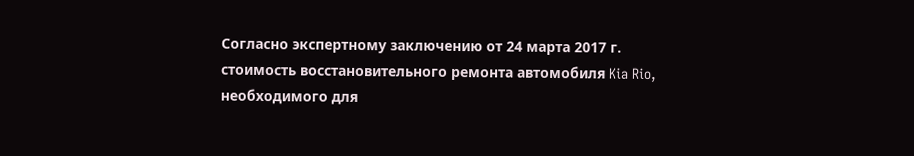Согласно экспертному заключению от 24 марта 2017 г. стоимость восстановительного ремонта автомобиля Kia Rio, необходимого для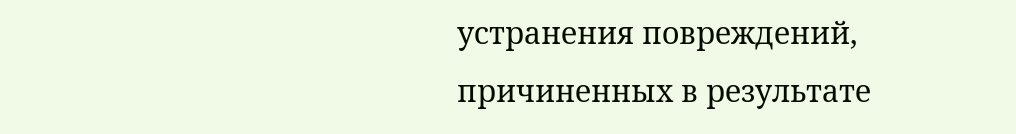устранения повреждений, причиненных в результате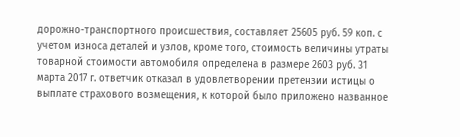дорожно-транспортного происшествия, составляет 25605 руб. 59 коп. с учетом износа деталей и узлов, кроме того, стоимость величины утраты товарной стоимости автомобиля определена в размере 2603 руб. 31 марта 2017 г. ответчик отказал в удовлетворении претензии истицы о выплате страхового возмещения, к которой было приложено названное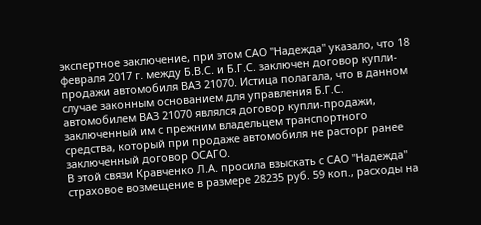экспертное заключение, при этом САО "Надежда" указало, что 18 февраля 2017 г. между Б.В.С. и Б.Г.С. заключен договор купли-продажи автомобиля ВАЗ 21070. Истица полагала, что в данном случае законным основанием для управления Б.Г.С. автомобилем ВАЗ 21070 являлся договор купли-продажи, заключенный им с прежним владельцем транспортного средства, который при продаже автомобиля не расторг ранее заключенный договор ОСАГО.
В этой связи Кравченко Л.А. просила взыскать с САО "Надежда" страховое возмещение в размере 28235 руб. 59 коп., расходы на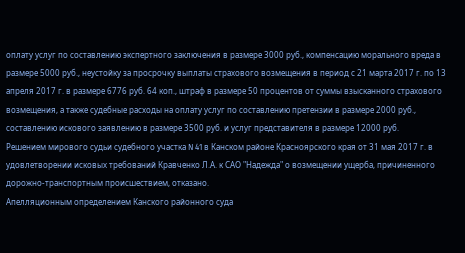оплату услуг по составлению экспертного заключения в размере 3000 руб., компенсацию морального вреда в размере 5000 руб., неустойку за просрочку выплаты страхового возмещения в период с 21 марта 2017 г. по 13 апреля 2017 г. в размере 6776 руб. 64 коп., штраф в размере 50 процентов от суммы взысканного страхового возмещения, а также судебные расходы на оплату услуг по составлению претензии в размере 2000 руб., составлению искового заявлению в размере 3500 руб. и услуг представителя в размере 12000 руб.
Решением мирового судьи судебного участка N 41 в Канском районе Красноярского края от 31 мая 2017 г. в удовлетворении исковых требований Кравченко Л.А. к САО "Надежда" о возмещении ущерба, причиненного дорожно-транспортным происшествием, отказано.
Апелляционным определением Канского районного суда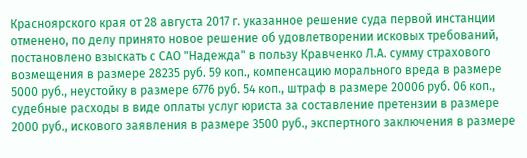Красноярского края от 28 августа 2017 г. указанное решение суда первой инстанции отменено, по делу принято новое решение об удовлетворении исковых требований, постановлено взыскать с САО "Надежда" в пользу Кравченко Л.А. сумму страхового возмещения в размере 28235 руб. 59 коп., компенсацию морального вреда в размере 5000 руб., неустойку в размере 6776 руб. 54 коп., штраф в размере 20006 руб. 06 коп., судебные расходы в виде оплаты услуг юриста за составление претензии в размере 2000 руб., искового заявления в размере 3500 руб., экспертного заключения в размере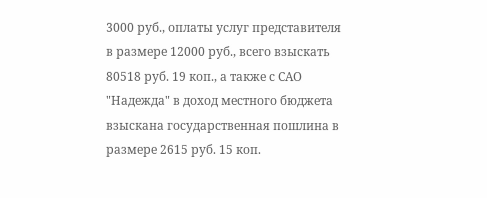3000 руб., оплаты услуг представителя в размере 12000 руб., всего взыскать 80518 руб. 19 коп., а также с САО "Надежда" в доход местного бюджета взыскана государственная пошлина в размере 2615 руб. 15 коп.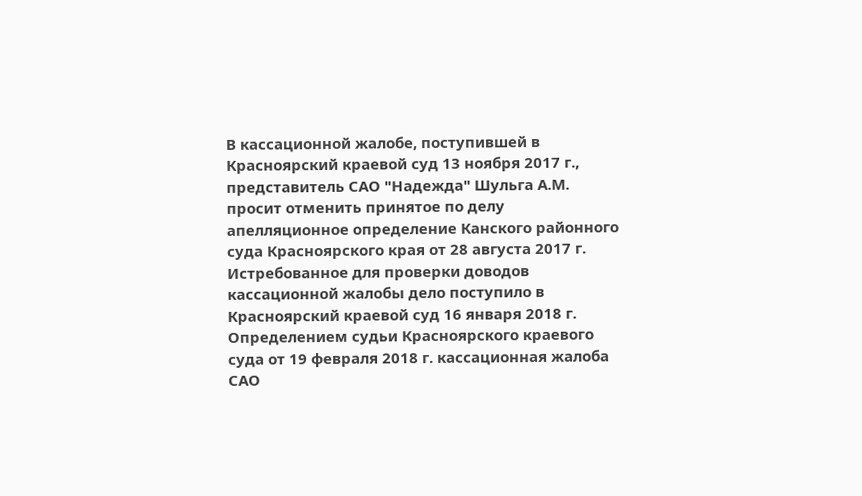В кассационной жалобе, поступившей в Красноярский краевой суд 13 ноября 2017 г., представитель САО "Надежда" Шульга А.М. просит отменить принятое по делу апелляционное определение Канского районного суда Красноярского края от 28 августа 2017 г.
Истребованное для проверки доводов кассационной жалобы дело поступило в Красноярский краевой суд 16 января 2018 г.
Определением судьи Красноярского краевого суда от 19 февраля 2018 г. кассационная жалоба САО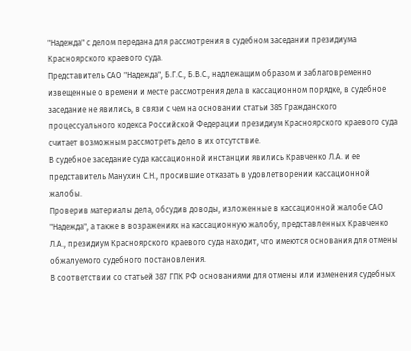"Надежда" с делом передана для рассмотрения в судебном заседании президиума Красноярского краевого суда.
Представитель САО "Надежда", Б.Г.С., Б.В.С., надлежащим образом и заблаговременно извещенные о времени и месте рассмотрения дела в кассационном порядке, в судебное заседание не явились, в связи с чем на основании статьи 385 Гражданского процессуального кодекса Российской Федерации президиум Красноярского краевого суда считает возможным рассмотреть дело в их отсутствие.
В судебное заседание суда кассационной инстанции явились Кравченко Л.А. и ее представитель Манухин С.Н., просившие отказать в удовлетворении кассационной жалобы.
Проверив материалы дела, обсудив доводы, изложенные в кассационной жалобе САО "Надежда", а также в возражениях на кассационную жалобу, представленных Кравченко Л.А., президиум Красноярского краевого суда находит, что имеются основания для отмены обжалуемого судебного постановления.
В соответствии со статьей 387 ГПК РФ основаниями для отмены или изменения судебных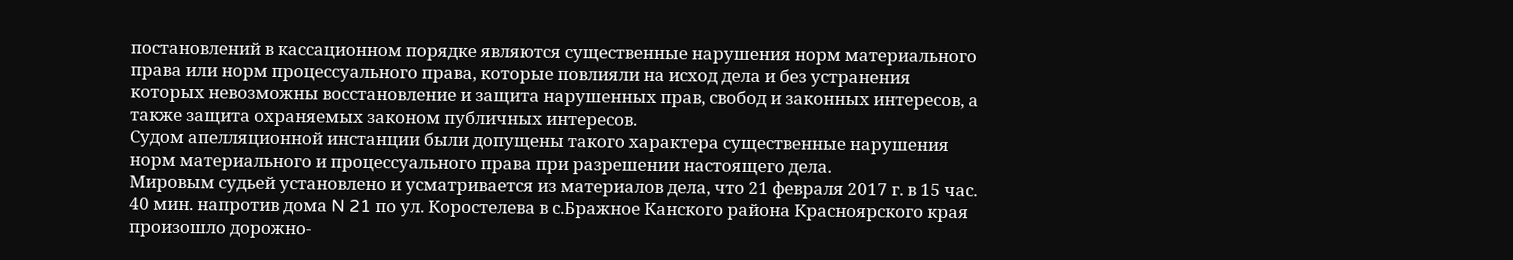постановлений в кассационном порядке являются существенные нарушения норм материального права или норм процессуального права, которые повлияли на исход дела и без устранения которых невозможны восстановление и защита нарушенных прав, свобод и законных интересов, а также защита охраняемых законом публичных интересов.
Судом апелляционной инстанции были допущены такого характера существенные нарушения норм материального и процессуального права при разрешении настоящего дела.
Мировым судьей установлено и усматривается из материалов дела, что 21 февраля 2017 г. в 15 час. 40 мин. напротив дома N 21 по ул. Коростелева в с.Бражное Канского района Красноярского края произошло дорожно-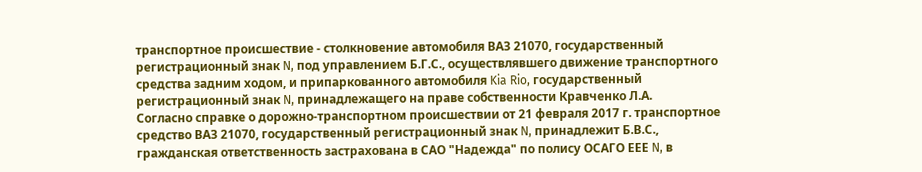транспортное происшествие - столкновение автомобиля ВАЗ 21070, государственный регистрационный знак N, под управлением Б.Г.С., осуществлявшего движение транспортного средства задним ходом, и припаркованного автомобиля Kia Rio, государственный регистрационный знак N, принадлежащего на праве собственности Кравченко Л.А.
Согласно справке о дорожно-транспортном происшествии от 21 февраля 2017 г. транспортное средство ВАЗ 21070, государственный регистрационный знак N, принадлежит Б.В.С., гражданская ответственность застрахована в САО "Надежда" по полису ОСАГО ЕЕЕ N, в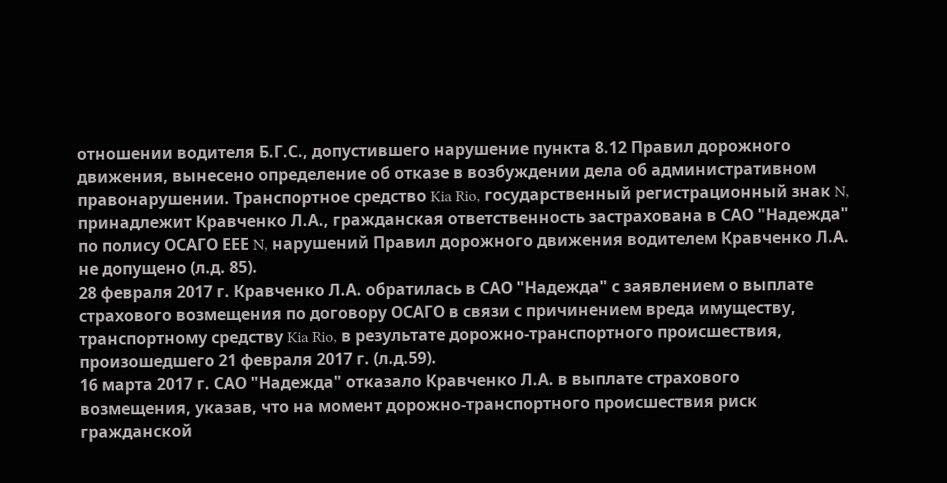отношении водителя Б.Г.С., допустившего нарушение пункта 8.12 Правил дорожного движения, вынесено определение об отказе в возбуждении дела об административном правонарушении. Транспортное средство Kia Rio, государственный регистрационный знак N, принадлежит Кравченко Л.А., гражданская ответственность застрахована в САО "Надежда" по полису ОСАГО ЕЕЕ N, нарушений Правил дорожного движения водителем Кравченко Л.А. не допущено (л.д. 85).
28 февраля 2017 г. Кравченко Л.А. обратилась в САО "Надежда" с заявлением о выплате страхового возмещения по договору ОСАГО в связи с причинением вреда имуществу, транспортному средству Kia Rio, в результате дорожно-транспортного происшествия, произошедшего 21 февраля 2017 г. (л.д.59).
16 марта 2017 г. САО "Надежда" отказало Кравченко Л.А. в выплате страхового возмещения, указав, что на момент дорожно-транспортного происшествия риск гражданской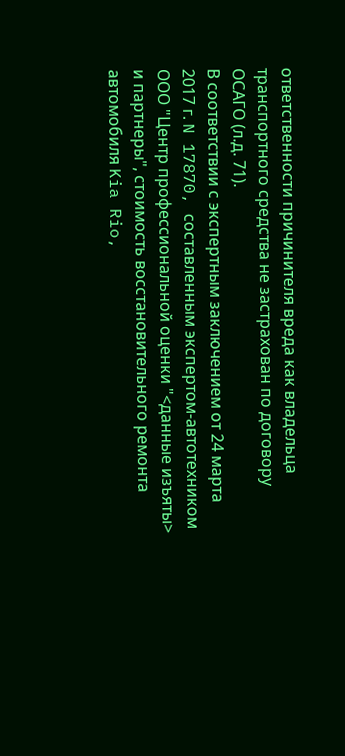ответственности причинителя вреда как владельца транспортного средства не застрахован по договору ОСАГО (л.д. 71).
В соответствии с экспертным заключением от 24 марта 2017 г. N 17870, составленным экспертом-автотехником ООО "Центр профессиональной оценки "<данные изъяты> и партнеры", стоимость восстановительного ремонта автомобиля Kia Rio,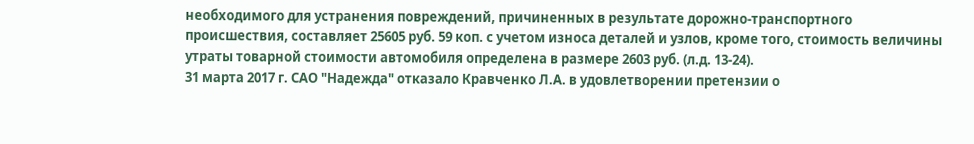необходимого для устранения повреждений, причиненных в результате дорожно-транспортного происшествия, составляет 25605 руб. 59 коп. с учетом износа деталей и узлов, кроме того, стоимость величины утраты товарной стоимости автомобиля определена в размере 2603 руб. (л.д. 13-24).
31 марта 2017 г. САО "Надежда" отказало Кравченко Л.А. в удовлетворении претензии о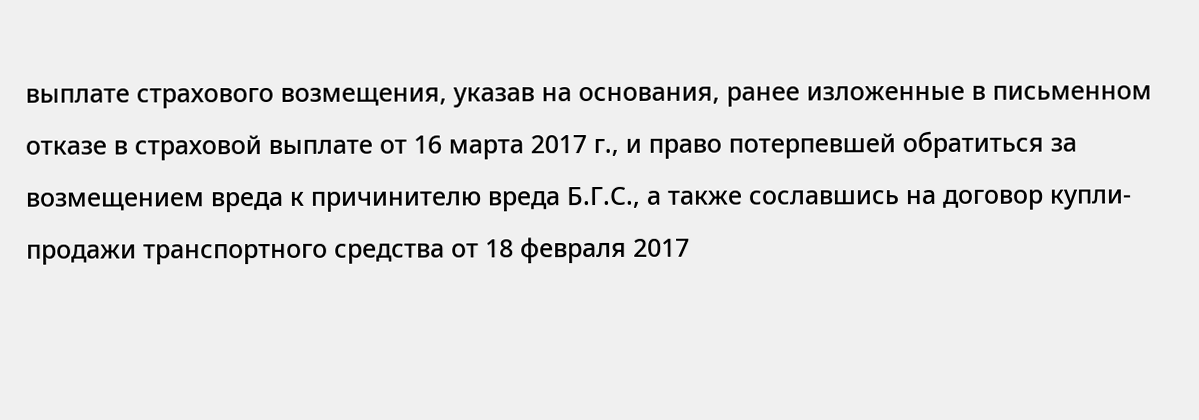выплате страхового возмещения, указав на основания, ранее изложенные в письменном отказе в страховой выплате от 16 марта 2017 г., и право потерпевшей обратиться за возмещением вреда к причинителю вреда Б.Г.С., а также сославшись на договор купли-продажи транспортного средства от 18 февраля 2017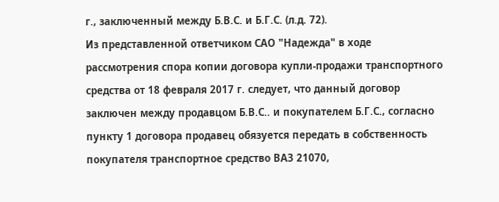г., заключенный между Б.В.С. и Б.Г.С. (л.д. 72).
Из представленной ответчиком САО "Надежда" в ходе рассмотрения спора копии договора купли-продажи транспортного средства от 18 февраля 2017 г. следует, что данный договор заключен между продавцом Б.В.С.. и покупателем Б.Г.С., согласно пункту 1 договора продавец обязуется передать в собственность покупателя транспортное средство ВАЗ 21070,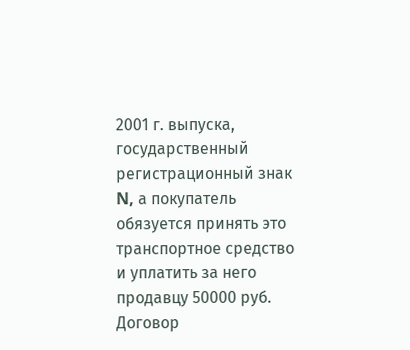2001 г. выпуска, государственный регистрационный знак N, а покупатель обязуется принять это транспортное средство и уплатить за него продавцу 50000 руб. Договор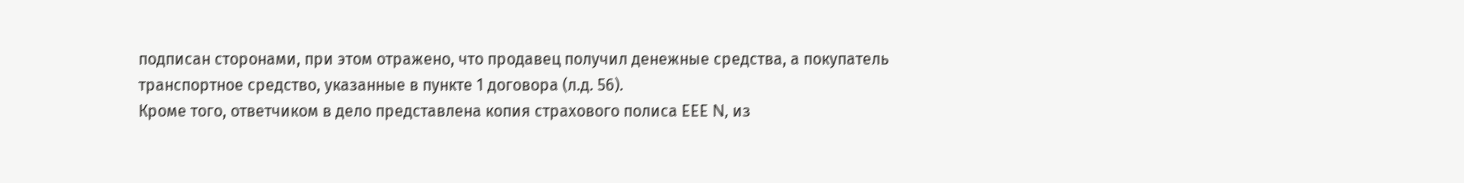подписан сторонами, при этом отражено, что продавец получил денежные средства, а покупатель транспортное средство, указанные в пункте 1 договора (л.д. 56).
Кроме того, ответчиком в дело представлена копия страхового полиса ЕЕЕ N, из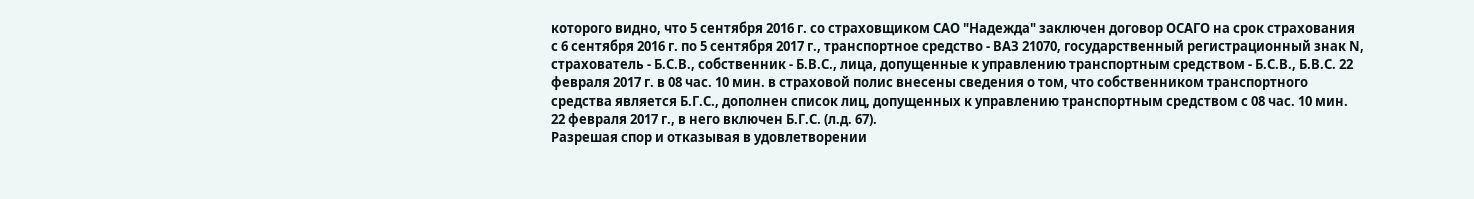которого видно, что 5 сентября 2016 г. со страховщиком САО "Надежда" заключен договор ОСАГО на срок страхования с 6 сентября 2016 г. по 5 сентября 2017 г., транспортное средство - ВАЗ 21070, государственный регистрационный знак N, страхователь - Б.С.В., собственник - Б.В.С., лица, допущенные к управлению транспортным средством - Б.С.В., Б.В.С. 22 февраля 2017 г. в 08 час. 10 мин. в страховой полис внесены сведения о том, что собственником транспортного средства является Б.Г.С., дополнен список лиц, допущенных к управлению транспортным средством с 08 час. 10 мин. 22 февраля 2017 г., в него включен Б.Г.С. (л.д. 67).
Разрешая спор и отказывая в удовлетворении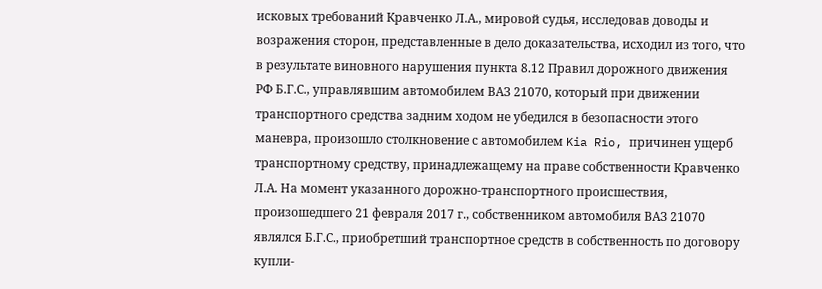исковых требований Кравченко Л.А., мировой судья, исследовав доводы и возражения сторон, представленные в дело доказательства, исходил из того, что в результате виновного нарушения пункта 8.12 Правил дорожного движения РФ Б.Г.С., управлявшим автомобилем ВАЗ 21070, который при движении транспортного средства задним ходом не убедился в безопасности этого маневра, произошло столкновение с автомобилем Kia Rio, причинен ущерб транспортному средству, принадлежащему на праве собственности Кравченко Л.А. На момент указанного дорожно-транспортного происшествия, произошедшего 21 февраля 2017 г., собственником автомобиля ВАЗ 21070 являлся Б.Г.С., приобретший транспортное средств в собственность по договору купли-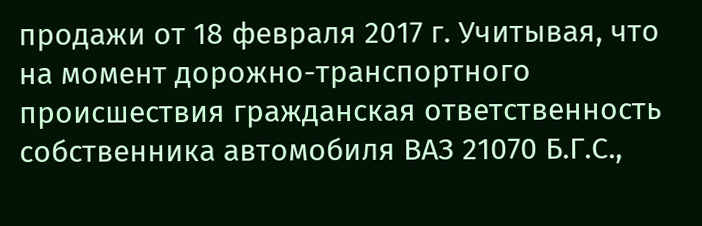продажи от 18 февраля 2017 г. Учитывая, что на момент дорожно-транспортного происшествия гражданская ответственность собственника автомобиля ВАЗ 21070 Б.Г.С.,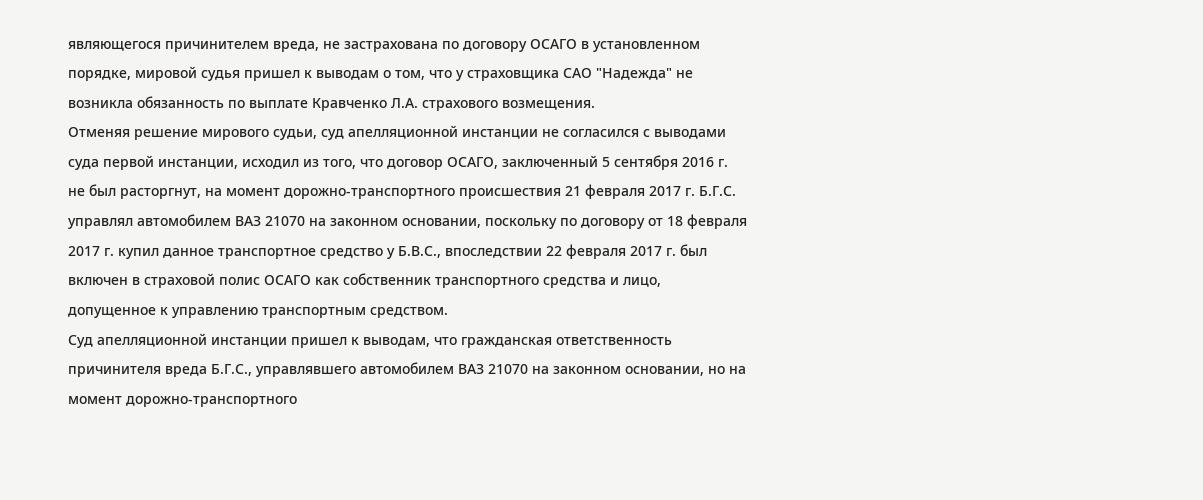являющегося причинителем вреда, не застрахована по договору ОСАГО в установленном порядке, мировой судья пришел к выводам о том, что у страховщика САО "Надежда" не возникла обязанность по выплате Кравченко Л.А. страхового возмещения.
Отменяя решение мирового судьи, суд апелляционной инстанции не согласился с выводами суда первой инстанции, исходил из того, что договор ОСАГО, заключенный 5 сентября 2016 г. не был расторгнут, на момент дорожно-транспортного происшествия 21 февраля 2017 г. Б.Г.С. управлял автомобилем ВАЗ 21070 на законном основании, поскольку по договору от 18 февраля 2017 г. купил данное транспортное средство у Б.В.С., впоследствии 22 февраля 2017 г. был включен в страховой полис ОСАГО как собственник транспортного средства и лицо, допущенное к управлению транспортным средством.
Суд апелляционной инстанции пришел к выводам, что гражданская ответственность причинителя вреда Б.Г.С., управлявшего автомобилем ВАЗ 21070 на законном основании, но на момент дорожно-транспортного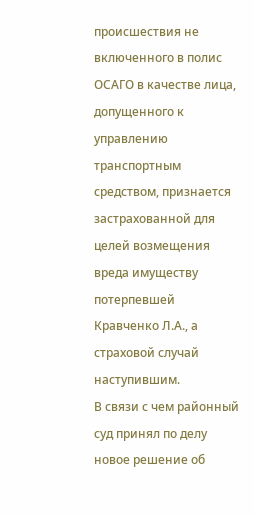происшествия не включенного в полис ОСАГО в качестве лица, допущенного к управлению транспортным средством, признается застрахованной для целей возмещения вреда имуществу потерпевшей Кравченко Л.А., а страховой случай наступившим.
В связи с чем районный суд принял по делу новое решение об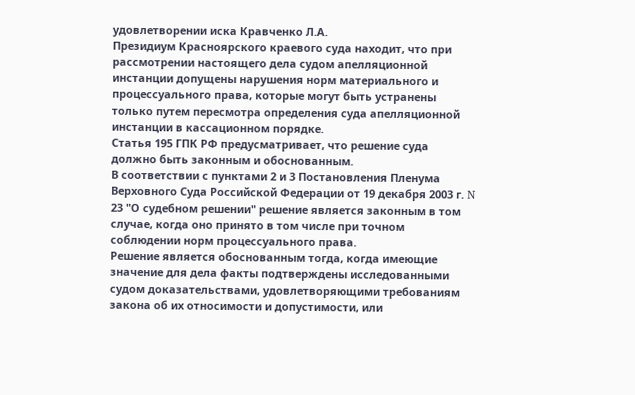удовлетворении иска Кравченко Л.А.
Президиум Красноярского краевого суда находит, что при рассмотрении настоящего дела судом апелляционной инстанции допущены нарушения норм материального и процессуального права, которые могут быть устранены только путем пересмотра определения суда апелляционной инстанции в кассационном порядке.
Статья 195 ГПК РФ предусматривает, что решение суда должно быть законным и обоснованным.
В соответствии с пунктами 2 и 3 Постановления Пленума Верховного Суда Российской Федерации от 19 декабря 2003 г. N 23 "О судебном решении" решение является законным в том случае, когда оно принято в том числе при точном соблюдении норм процессуального права.
Решение является обоснованным тогда, когда имеющие значение для дела факты подтверждены исследованными судом доказательствами, удовлетворяющими требованиям закона об их относимости и допустимости, или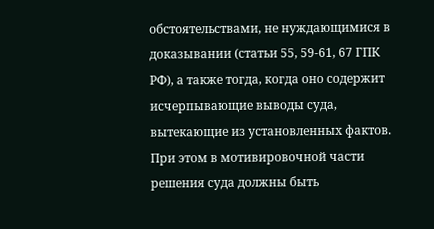обстоятельствами, не нуждающимися в доказывании (статьи 55, 59-61, 67 ГПК РФ), а также тогда, когда оно содержит исчерпывающие выводы суда, вытекающие из установленных фактов.
При этом в мотивировочной части решения суда должны быть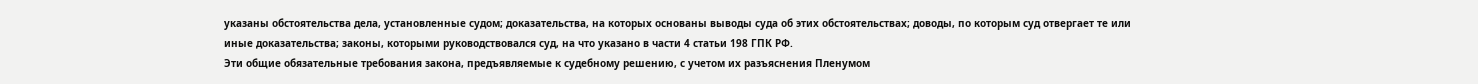указаны обстоятельства дела, установленные судом; доказательства, на которых основаны выводы суда об этих обстоятельствах; доводы, по которым суд отвергает те или иные доказательства; законы, которыми руководствовался суд, на что указано в части 4 статьи 198 ГПК РФ.
Эти общие обязательные требования закона, предъявляемые к судебному решению, с учетом их разъяснения Пленумом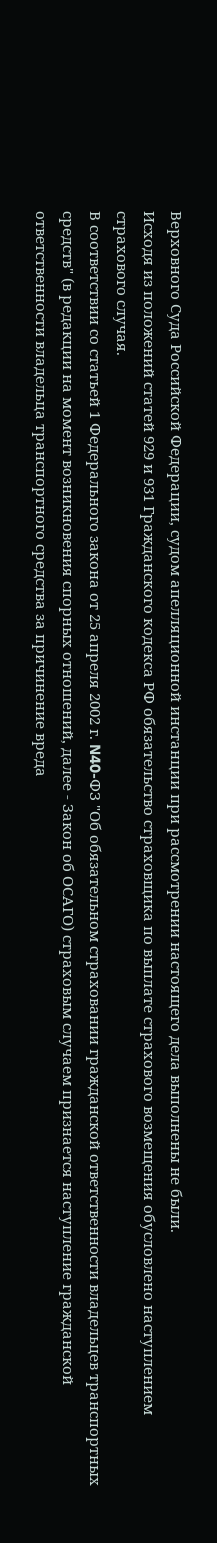Верховного Суда Российской Федерации, судом апелляционной инстанции при рассмотрении настоящего дела выполнены не были.
Исходя из положений статей 929 и 931 Гражданского кодекса РФ обязательство страховщика по выплате страхового возмещения обусловлено наступлением страхового случая.
В соответствии со статьей 1 Федерального закона от 25 апреля 2002 г. N40-ФЗ "Об обязательном страховании гражданской ответственности владельцев транспортных средств" (в редакции на момент возникновения спорных отношений, далее - Закон об ОСАГО) страховым случаем признается наступление гражданской ответственности владельца транспортного средства за причинение вреда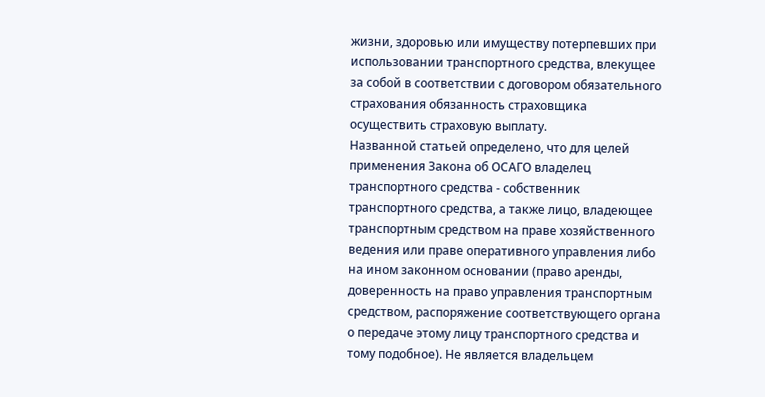жизни, здоровью или имуществу потерпевших при использовании транспортного средства, влекущее за собой в соответствии с договором обязательного страхования обязанность страховщика осуществить страховую выплату.
Названной статьей определено, что для целей применения Закона об ОСАГО владелец транспортного средства - собственник транспортного средства, а также лицо, владеющее транспортным средством на праве хозяйственного ведения или праве оперативного управления либо на ином законном основании (право аренды, доверенность на право управления транспортным средством, распоряжение соответствующего органа о передаче этому лицу транспортного средства и тому подобное). Не является владельцем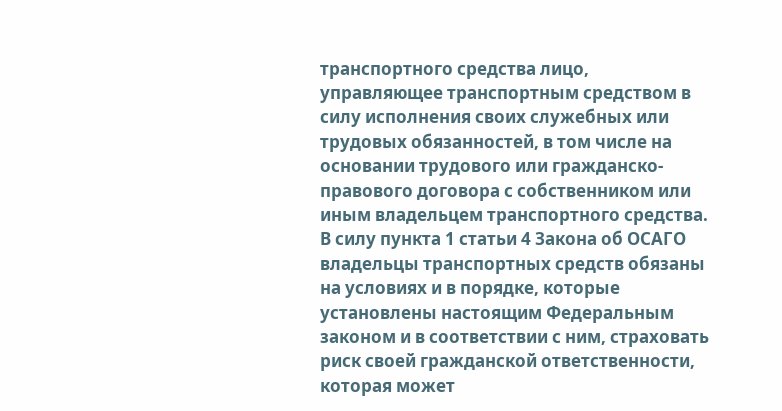транспортного средства лицо, управляющее транспортным средством в силу исполнения своих служебных или трудовых обязанностей, в том числе на основании трудового или гражданско-правового договора с собственником или иным владельцем транспортного средства.
В силу пункта 1 статьи 4 Закона об ОСАГО владельцы транспортных средств обязаны на условиях и в порядке, которые установлены настоящим Федеральным законом и в соответствии с ним, страховать риск своей гражданской ответственности, которая может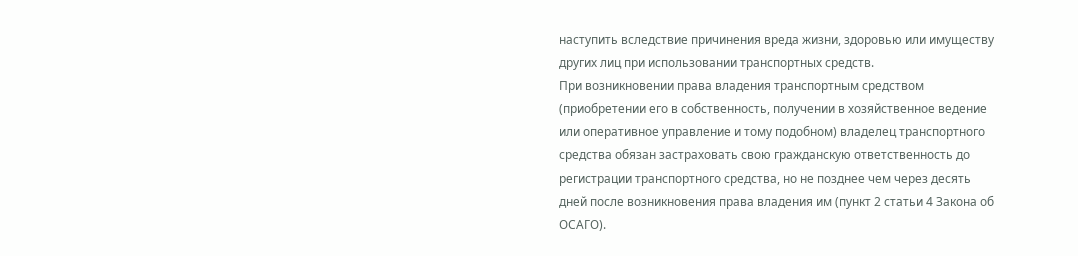наступить вследствие причинения вреда жизни, здоровью или имуществу других лиц при использовании транспортных средств.
При возникновении права владения транспортным средством (приобретении его в собственность, получении в хозяйственное ведение или оперативное управление и тому подобном) владелец транспортного средства обязан застраховать свою гражданскую ответственность до регистрации транспортного средства, но не позднее чем через десять дней после возникновения права владения им (пункт 2 статьи 4 Закона об ОСАГО).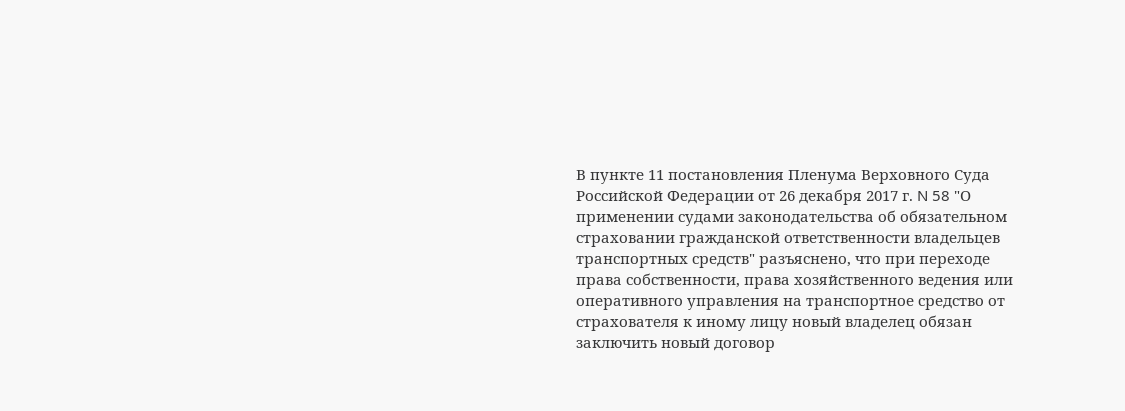В пункте 11 постановления Пленума Верховного Суда Российской Федерации от 26 декабря 2017 г. N 58 "О применении судами законодательства об обязательном страховании гражданской ответственности владельцев транспортных средств" разъяснено, что при переходе права собственности, права хозяйственного ведения или оперативного управления на транспортное средство от страхователя к иному лицу новый владелец обязан заключить новый договор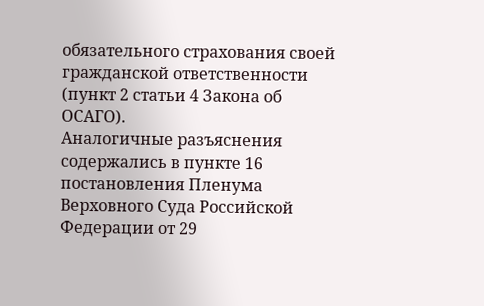обязательного страхования своей гражданской ответственности (пункт 2 статьи 4 Закона об ОСАГО).
Аналогичные разъяснения содержались в пункте 16 постановления Пленума Верховного Суда Российской Федерации от 29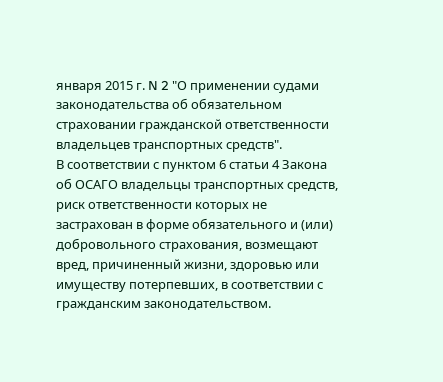января 2015 г. N 2 "О применении судами законодательства об обязательном страховании гражданской ответственности владельцев транспортных средств".
В соответствии с пунктом 6 статьи 4 Закона об ОСАГО владельцы транспортных средств, риск ответственности которых не застрахован в форме обязательного и (или) добровольного страхования, возмещают вред, причиненный жизни, здоровью или имуществу потерпевших, в соответствии с гражданским законодательством.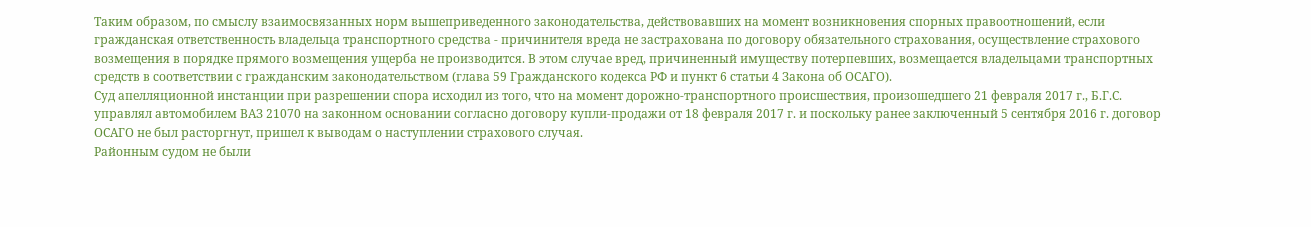Таким образом, по смыслу взаимосвязанных норм вышеприведенного законодательства, действовавших на момент возникновения спорных правоотношений, если гражданская ответственность владельца транспортного средства - причинителя вреда не застрахована по договору обязательного страхования, осуществление страхового возмещения в порядке прямого возмещения ущерба не производится. В этом случае вред, причиненный имуществу потерпевших, возмещается владельцами транспортных средств в соответствии с гражданским законодательством (глава 59 Гражданского кодекса РФ и пункт 6 статьи 4 Закона об ОСАГО).
Суд апелляционной инстанции при разрешении спора исходил из того, что на момент дорожно-транспортного происшествия, произошедшего 21 февраля 2017 г., Б.Г.С. управлял автомобилем ВАЗ 21070 на законном основании согласно договору купли-продажи от 18 февраля 2017 г. и поскольку ранее заключенный 5 сентября 2016 г. договор ОСАГО не был расторгнут, пришел к выводам о наступлении страхового случая.
Районным судом не были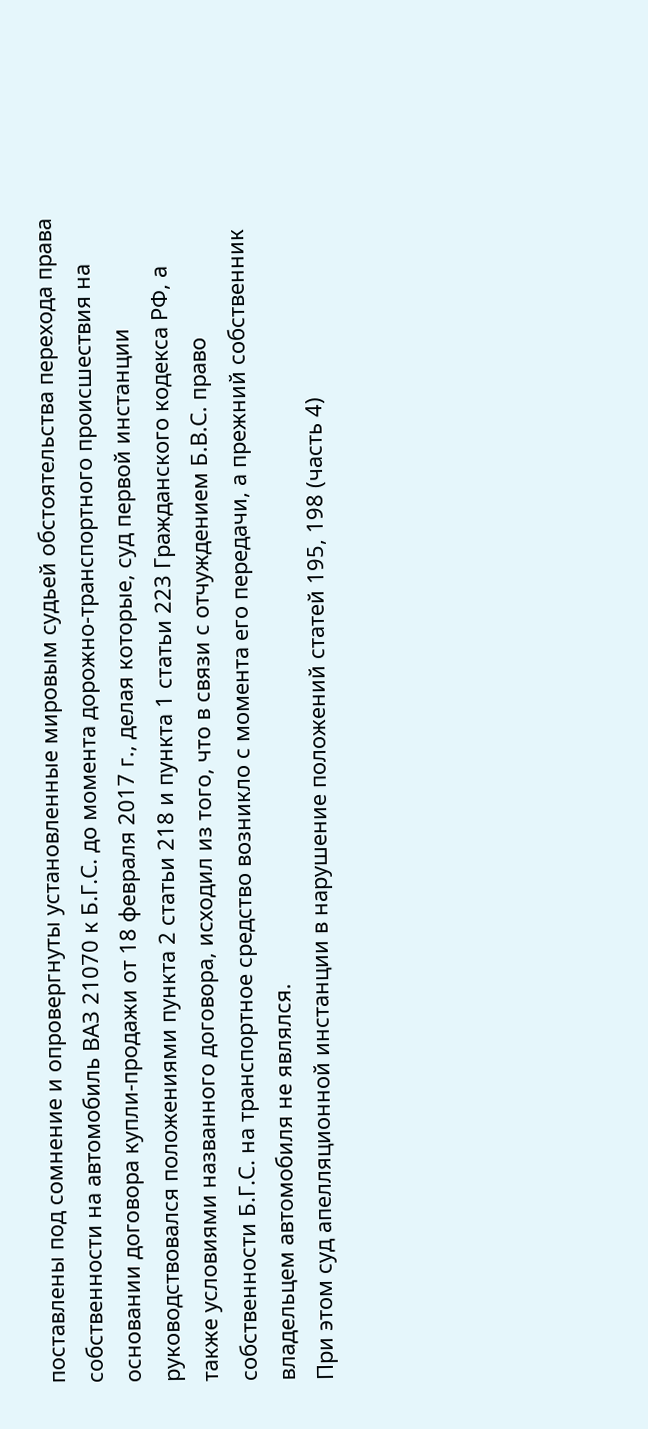поставлены под сомнение и опровергнуты установленные мировым судьей обстоятельства перехода права собственности на автомобиль ВАЗ 21070 к Б.Г.С. до момента дорожно-транспортного происшествия на основании договора купли-продажи от 18 февраля 2017 г., делая которые, суд первой инстанции руководствовался положениями пункта 2 статьи 218 и пункта 1 статьи 223 Гражданского кодекса РФ, а также условиями названного договора, исходил из того, что в связи с отчуждением Б.В.С. право собственности Б.Г.С. на транспортное средство возникло с момента его передачи, а прежний собственник владельцем автомобиля не являлся.
При этом суд апелляционной инстанции в нарушение положений статей 195, 198 (часть 4)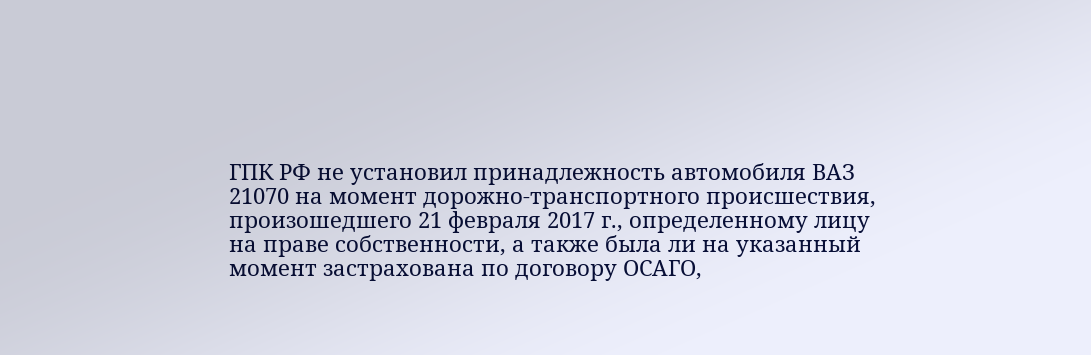ГПК РФ не установил принадлежность автомобиля ВАЗ 21070 на момент дорожно-транспортного происшествия, произошедшего 21 февраля 2017 г., определенному лицу на праве собственности, а также была ли на указанный момент застрахована по договору ОСАГО,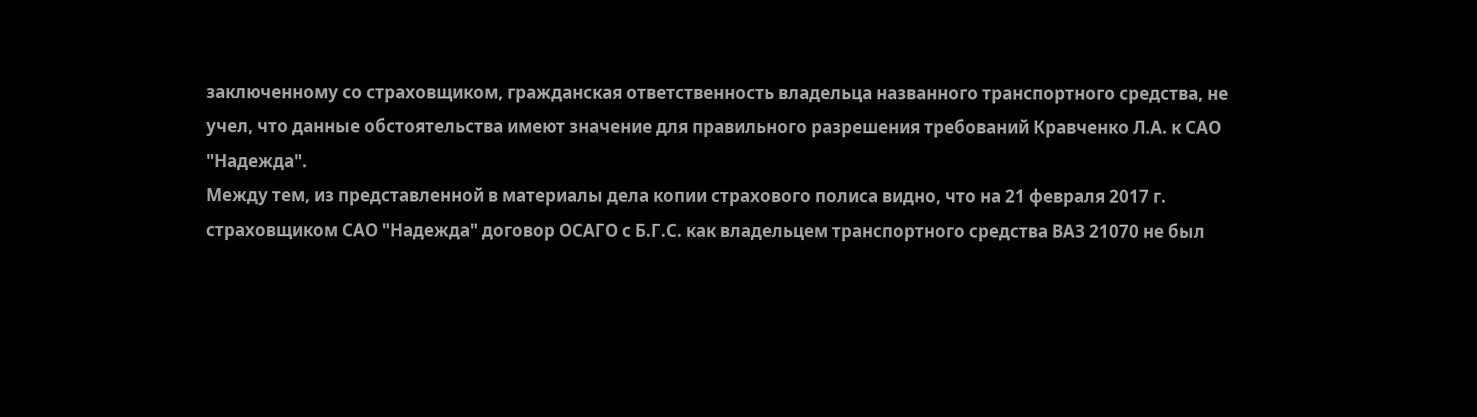заключенному со страховщиком, гражданская ответственность владельца названного транспортного средства, не учел, что данные обстоятельства имеют значение для правильного разрешения требований Кравченко Л.А. к САО "Надежда".
Между тем, из представленной в материалы дела копии страхового полиса видно, что на 21 февраля 2017 г. страховщиком САО "Надежда" договор ОСАГО с Б.Г.С. как владельцем транспортного средства ВАЗ 21070 не был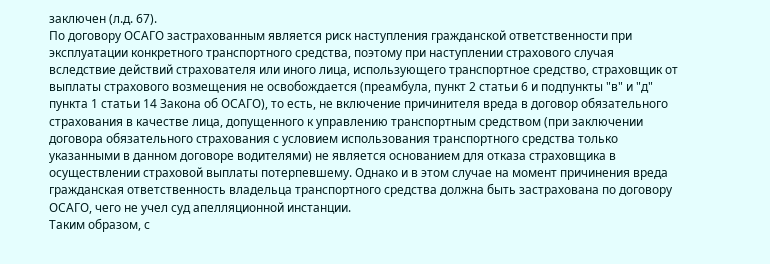заключен (л.д. 67).
По договору ОСАГО застрахованным является риск наступления гражданской ответственности при эксплуатации конкретного транспортного средства, поэтому при наступлении страхового случая вследствие действий страхователя или иного лица, использующего транспортное средство, страховщик от выплаты страхового возмещения не освобождается (преамбула, пункт 2 статьи 6 и подпункты "в" и "д" пункта 1 статьи 14 Закона об ОСАГО), то есть, не включение причинителя вреда в договор обязательного страхования в качестве лица, допущенного к управлению транспортным средством (при заключении договора обязательного страхования с условием использования транспортного средства только указанными в данном договоре водителями) не является основанием для отказа страховщика в осуществлении страховой выплаты потерпевшему. Однако и в этом случае на момент причинения вреда гражданская ответственность владельца транспортного средства должна быть застрахована по договору ОСАГО, чего не учел суд апелляционной инстанции.
Таким образом, с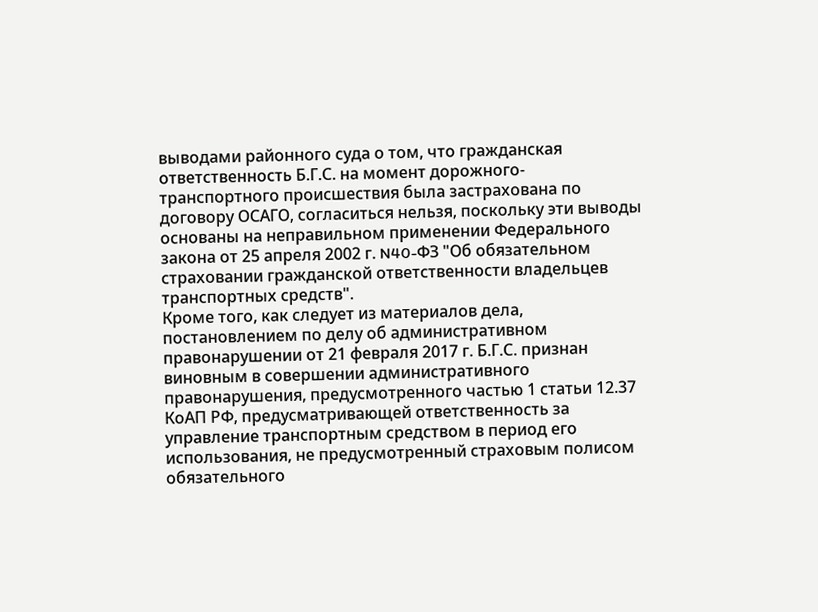выводами районного суда о том, что гражданская ответственность Б.Г.С. на момент дорожного-транспортного происшествия была застрахована по договору ОСАГО, согласиться нельзя, поскольку эти выводы основаны на неправильном применении Федерального закона от 25 апреля 2002 г. N40-ФЗ "Об обязательном страховании гражданской ответственности владельцев транспортных средств".
Кроме того, как следует из материалов дела, постановлением по делу об административном правонарушении от 21 февраля 2017 г. Б.Г.С. признан виновным в совершении административного правонарушения, предусмотренного частью 1 статьи 12.37 КоАП РФ, предусматривающей ответственность за управление транспортным средством в период его использования, не предусмотренный страховым полисом обязательного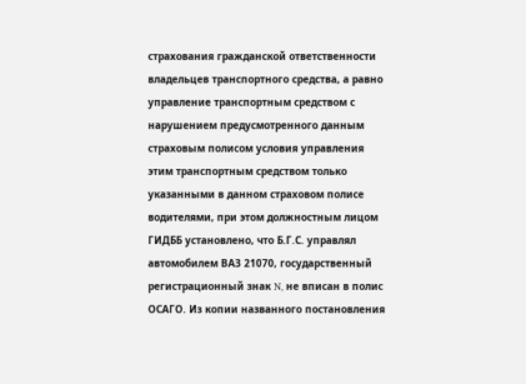страхования гражданской ответственности владельцев транспортного средства, а равно управление транспортным средством с нарушением предусмотренного данным страховым полисом условия управления этим транспортным средством только указанными в данном страховом полисе водителями, при этом должностным лицом ГИДББ установлено, что Б.Г.С. управлял автомобилем ВАЗ 21070, государственный регистрационный знак N, не вписан в полис ОСАГО. Из копии названного постановления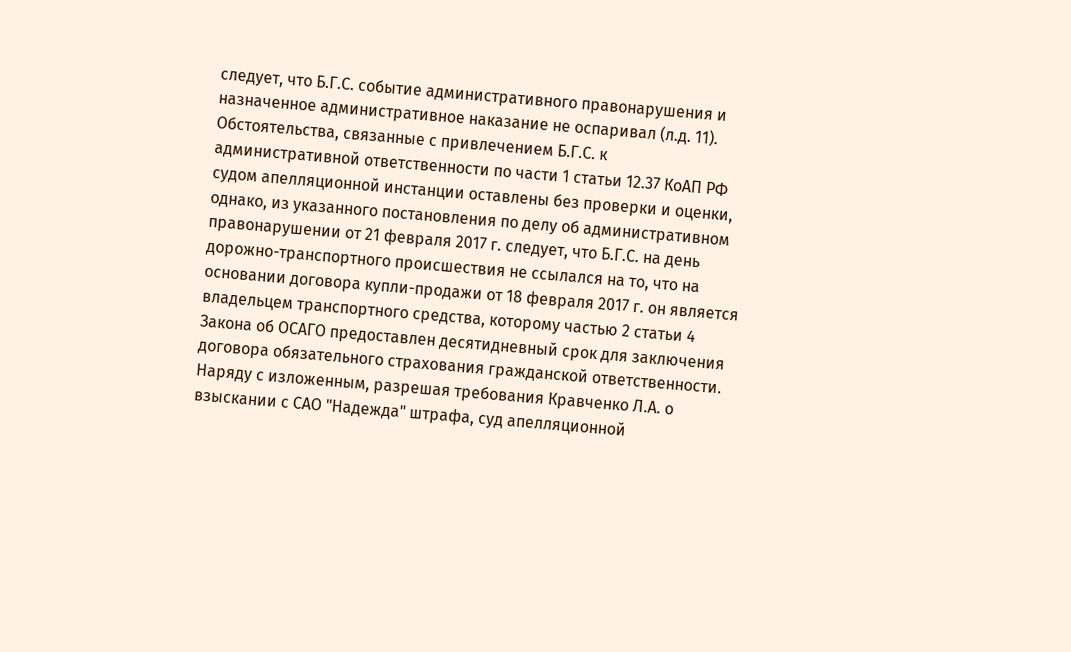следует, что Б.Г.С. событие административного правонарушения и назначенное административное наказание не оспаривал (л.д. 11).
Обстоятельства, связанные с привлечением Б.Г.С. к административной ответственности по части 1 статьи 12.37 КоАП РФ судом апелляционной инстанции оставлены без проверки и оценки, однако, из указанного постановления по делу об административном правонарушении от 21 февраля 2017 г. следует, что Б.Г.С. на день дорожно-транспортного происшествия не ссылался на то, что на основании договора купли-продажи от 18 февраля 2017 г. он является владельцем транспортного средства, которому частью 2 статьи 4 Закона об ОСАГО предоставлен десятидневный срок для заключения договора обязательного страхования гражданской ответственности.
Наряду с изложенным, разрешая требования Кравченко Л.А. о взыскании с САО "Надежда" штрафа, суд апелляционной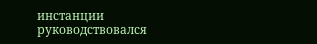инстанции руководствовался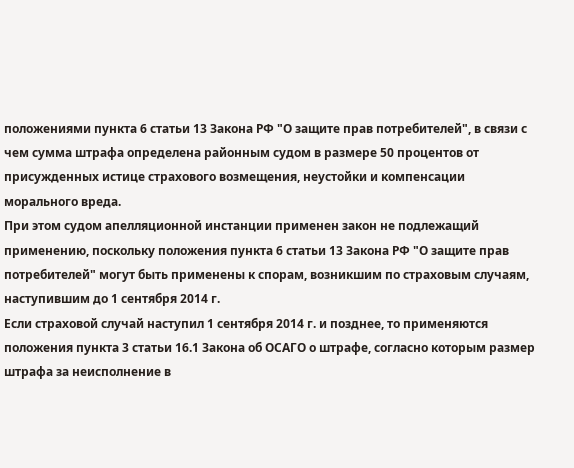положениями пункта 6 статьи 13 Закона РФ "О защите прав потребителей", в связи с чем сумма штрафа определена районным судом в размере 50 процентов от присужденных истице страхового возмещения, неустойки и компенсации морального вреда.
При этом судом апелляционной инстанции применен закон не подлежащий применению, поскольку положения пункта 6 статьи 13 Закона РФ "О защите прав потребителей" могут быть применены к спорам, возникшим по страховым случаям, наступившим до 1 сентября 2014 г.
Если страховой случай наступил 1 сентября 2014 г. и позднее, то применяются положения пункта 3 статьи 16.1 Закона об ОСАГО о штрафе, согласно которым размер штрафа за неисполнение в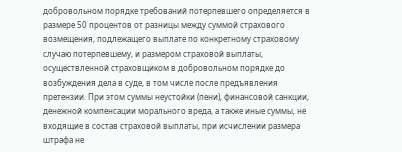добровольном порядке требований потерпевшего определяется в размере 50 процентов от разницы между суммой страхового возмещения, подлежащего выплате по конкретному страховому случаю потерпевшему, и размером страховой выплаты, осуществленной страховщиком в добровольном порядке до возбуждения дела в суде, в том числе после предъявления претензии. При этом суммы неустойки (пени), финансовой санкции, денежной компенсации морального вреда, а также иные суммы, не входящие в состав страховой выплаты, при исчислении размера штрафа не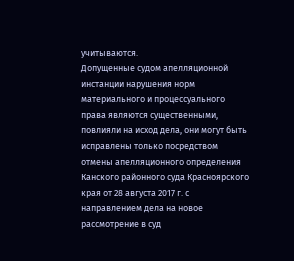учитываются.
Допущенные судом апелляционной инстанции нарушения норм материального и процессуального права являются существенными, повлияли на исход дела, они могут быть исправлены только посредством отмены апелляционного определения Канского районного суда Красноярского края от 28 августа 2017 г. с направлением дела на новое рассмотрение в суд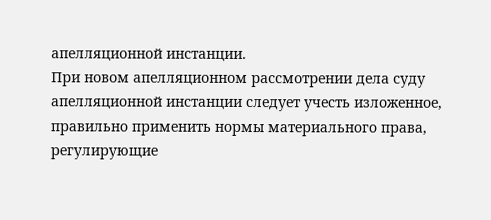апелляционной инстанции.
При новом апелляционном рассмотрении дела суду апелляционной инстанции следует учесть изложенное, правильно применить нормы материального права, регулирующие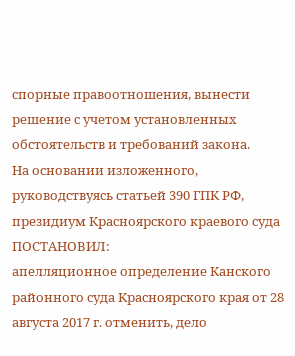спорные правоотношения, вынести решение с учетом установленных обстоятельств и требований закона.
На основании изложенного, руководствуясь статьей 390 ГПК РФ, президиум Красноярского краевого суда
ПОСТАНОВИЛ:
апелляционное определение Канского районного суда Красноярского края от 28 августа 2017 г. отменить, дело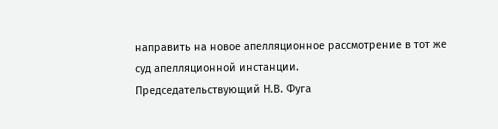направить на новое апелляционное рассмотрение в тот же суд апелляционной инстанции.
Председательствующий Н.В. Фуга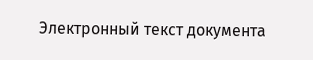Электронный текст документа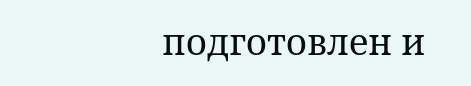подготовлен и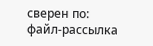сверен по:
файл-рассылка